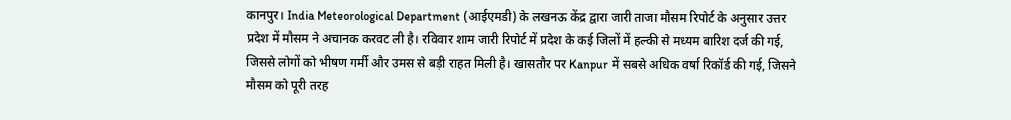कानपुर। India Meteorological Department (आईएमडी) के लखनऊ केंद्र द्वारा जारी ताजा मौसम रिपोर्ट के अनुसार उत्तर प्रदेश में मौसम ने अचानक करवट ली है। रविवार शाम जारी रिपोर्ट में प्रदेश के कई जिलों में हल्की से मध्यम बारिश दर्ज की गई, जिससे लोगों को भीषण गर्मी और उमस से बड़ी राहत मिली है। खासतौर पर Kanpur में सबसे अधिक वर्षा रिकॉर्ड की गई, जिसने मौसम को पूरी तरह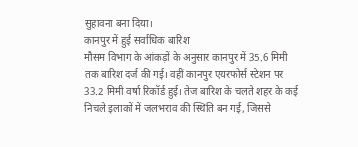सुहावना बना दिया।
कानपुर में हुई सर्वाधिक बारिश
मौसम विभाग के आंकड़ों के अनुसार कानपुर में 35.6 मिमी तक बारिश दर्ज की गई। वहीं कानपुर एयरफोर्स स्टेशन पर 33.2 मिमी वर्षा रिकॉर्ड हुई। तेज बारिश के चलते शहर के कई निचले इलाकों में जलभराव की स्थिति बन गई, जिससे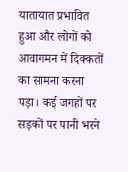यातायात प्रभावित हुआ और लोगों को आवागमन में दिक्कतों का सामना करना पड़ा। कई जगहों पर सड़कों पर पानी भरने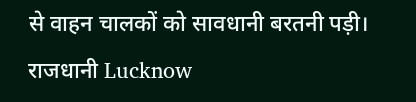से वाहन चालकों को सावधानी बरतनी पड़ी।
राजधानी Lucknow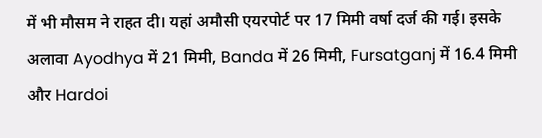में भी मौसम ने राहत दी। यहां अमौसी एयरपोर्ट पर 17 मिमी वर्षा दर्ज की गई। इसके अलावा Ayodhya में 21 मिमी, Banda में 26 मिमी, Fursatganj में 16.4 मिमी और Hardoi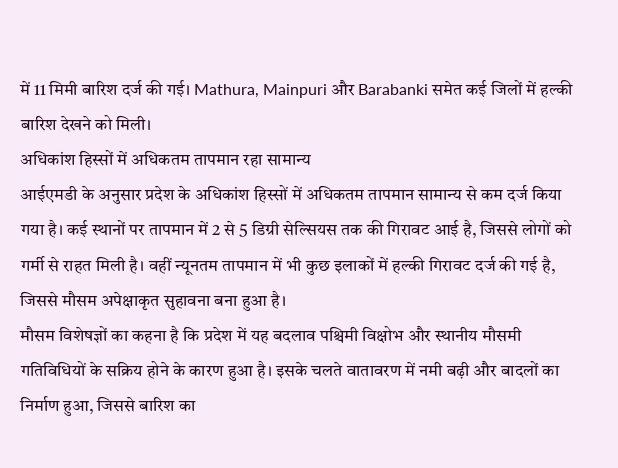में 11 मिमी बारिश दर्ज की गई। Mathura, Mainpuri और Barabanki समेत कई जिलों में हल्की बारिश देखने को मिली।
अधिकांश हिस्सों में अधिकतम तापमान रहा सामान्य
आईएमडी के अनुसार प्रदेश के अधिकांश हिस्सों में अधिकतम तापमान सामान्य से कम दर्ज किया गया है। कई स्थानों पर तापमान में 2 से 5 डिग्री सेल्सियस तक की गिरावट आई है, जिससे लोगों को गर्मी से राहत मिली है। वहीं न्यूनतम तापमान में भी कुछ इलाकों में हल्की गिरावट दर्ज की गई है, जिससे मौसम अपेक्षाकृत सुहावना बना हुआ है।
मौसम विशेषज्ञों का कहना है कि प्रदेश में यह बदलाव पश्चिमी विक्षोभ और स्थानीय मौसमी गतिविधियों के सक्रिय होने के कारण हुआ है। इसके चलते वातावरण में नमी बढ़ी और बादलों का निर्माण हुआ, जिससे बारिश का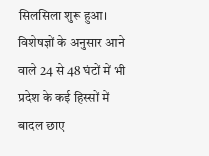सिलसिला शुरू हुआ। विशेषज्ञों के अनुसार आने वाले 24 से 48 घंटों में भी प्रदेश के कई हिस्सों में बादल छाए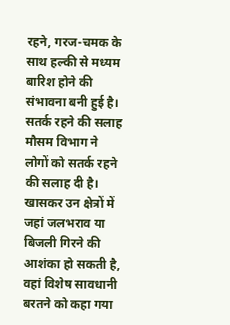रहने, गरज-चमक के साथ हल्की से मध्यम बारिश होने की संभावना बनी हुई है।
सतर्क रहने की सलाह
मौसम विभाग ने लोगों को सतर्क रहने की सलाह दी है। खासकर उन क्षेत्रों में जहां जलभराव या बिजली गिरने की आशंका हो सकती है, वहां विशेष सावधानी बरतने को कहा गया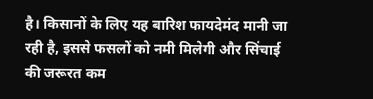है। किसानों के लिए यह बारिश फायदेमंद मानी जा रही है, इससे फसलों को नमी मिलेगी और सिंचाई की जरूरत कम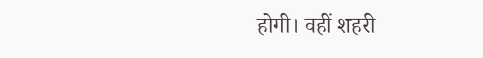होगी। वहीं शहरी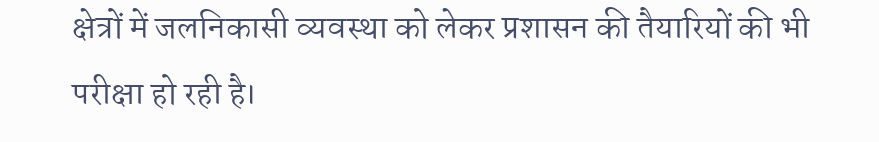क्षेत्रों में जलनिकासी व्यवस्था को लेकर प्रशासन की तैयारियों की भी परीक्षा हो रही है।